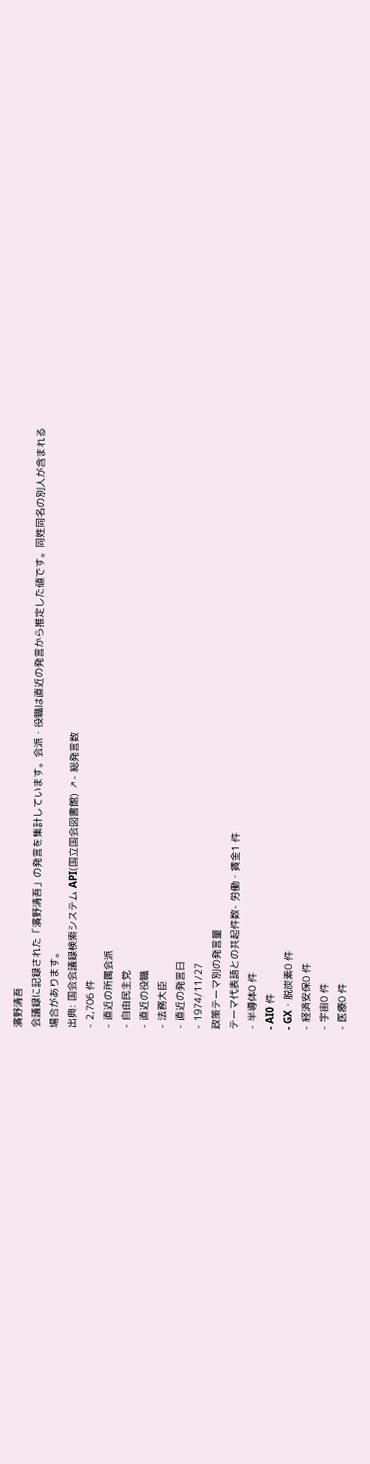濱野清吾
会議録に記録された「濱野清吾」の発言を集計しています。会派・役職は直近の発言から推定した値です。同姓同名の別人が含まれる場合があります。
出典: 国会会議録検索システム API(国立国会図書館) ↗- 総発言数
- 2,706 件
- 直近の所属会派
- 自由民主党
- 直近の役職
- 法務大臣
- 直近の発言日
- 1974/11/27
政策テーマ別の発言量
テーマ代表語との共起件数- 労働・賃金1 件
- 半導体0 件
- AI0 件
- GX・脱炭素0 件
- 経済安保0 件
- 宇宙0 件
- 医療0 件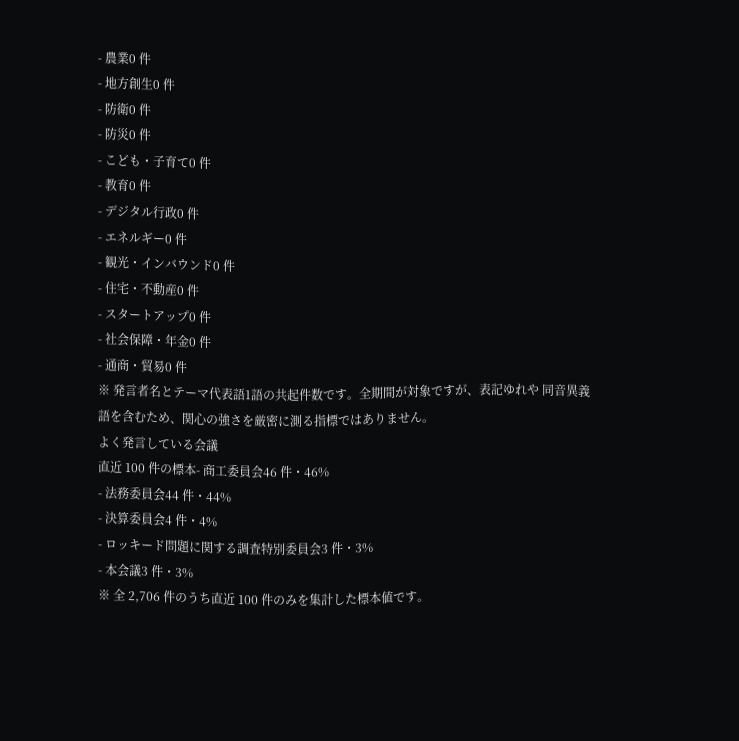- 農業0 件
- 地方創生0 件
- 防衛0 件
- 防災0 件
- こども・子育て0 件
- 教育0 件
- デジタル行政0 件
- エネルギー0 件
- 観光・インバウンド0 件
- 住宅・不動産0 件
- スタートアップ0 件
- 社会保障・年金0 件
- 通商・貿易0 件
※ 発言者名とテーマ代表語1語の共起件数です。全期間が対象ですが、表記ゆれや 同音異義語を含むため、関心の強さを厳密に測る指標ではありません。
よく発言している会議
直近 100 件の標本- 商工委員会46 件・46%
- 法務委員会44 件・44%
- 決算委員会4 件・4%
- ロッキード問題に関する調査特別委員会3 件・3%
- 本会議3 件・3%
※ 全 2,706 件のうち直近 100 件のみを集計した標本値です。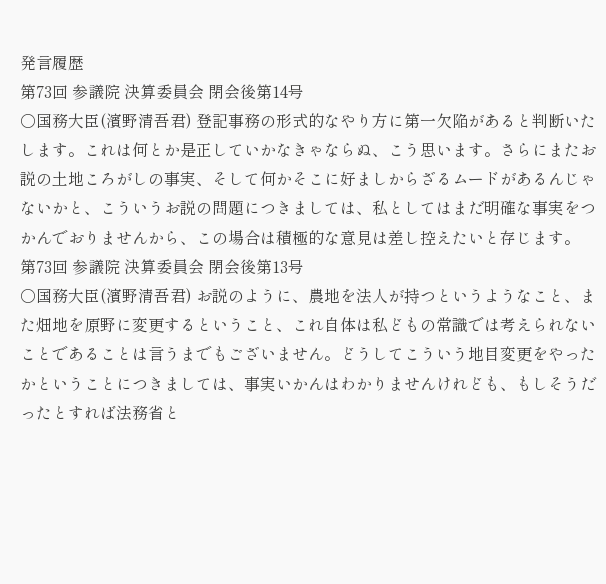発言履歴
第73回 参議院 決算委員会 閉会後第14号
○国務大臣(濱野清吾君) 登記事務の形式的なやり方に第一欠陥があると判断いたします。これは何とか是正していかなきゃならぬ、こう思います。さらにまたお説の土地ころがしの事実、そして何かそこに好ましからざるムードがあるんじゃないかと、こういうお説の問題につきましては、私としてはまだ明確な事実をつかんでおりませんから、この場合は積極的な意見は差し控えたいと存じます。
第73回 参議院 決算委員会 閉会後第13号
○国務大臣(濱野清吾君) お説のように、農地を法人が持つというようなこと、また畑地を原野に変更するということ、これ自体は私どもの常識では考えられないことであることは言うまでもございません。どうしてこういう地目変更をやったかということにつきましては、事実いかんはわかりませんけれども、もしそうだったとすれば法務省と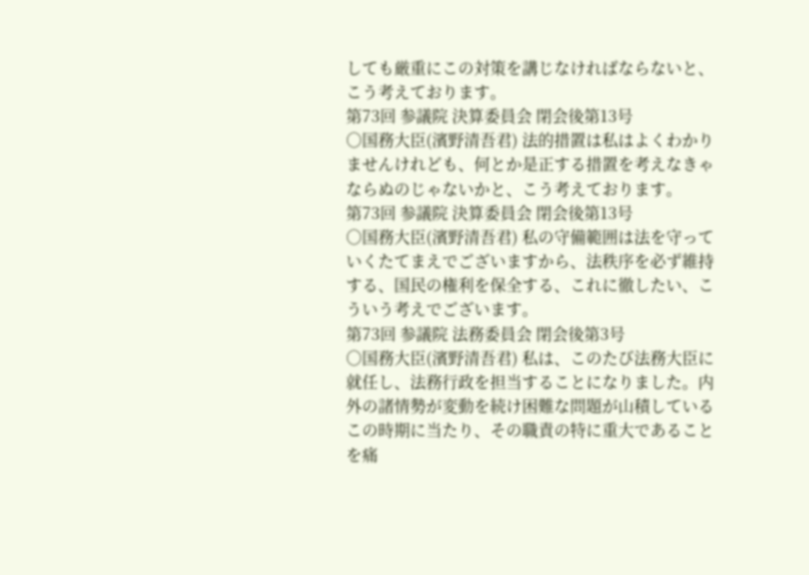しても厳重にこの対策を講じなければならないと、こう考えております。
第73回 参議院 決算委員会 閉会後第13号
○国務大臣(濱野清吾君) 法的措置は私はよくわかりませんけれども、何とか是正する措置を考えなきゃならぬのじゃないかと、こう考えております。
第73回 参議院 決算委員会 閉会後第13号
○国務大臣(濱野清吾君) 私の守備範囲は法を守っていくたてまえでございますから、法秩序を必ず維持する、国民の権利を保全する、これに徹したい、こういう考えでございます。
第73回 参議院 法務委員会 閉会後第3号
○国務大臣(濱野清吾君) 私は、このたび法務大臣に就任し、法務行政を担当することになりました。内外の諸情勢が変動を続け困難な問題が山積しているこの時期に当たり、その職責の特に重大であることを痛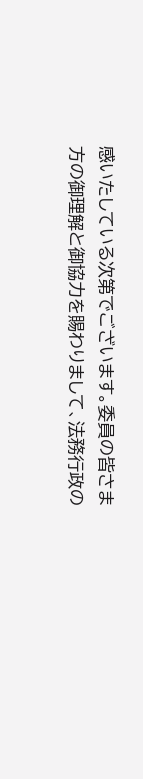感いたしている次第でございます。委員の皆さま方の御理解と御協力を賜わりまして、法務行政の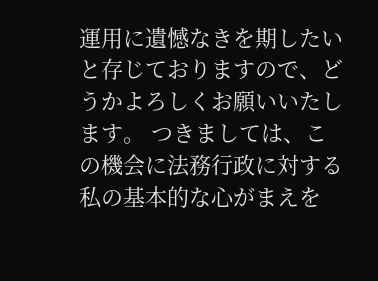運用に遺憾なきを期したいと存じておりますので、どうかよろしくお願いいたします。 つきましては、この機会に法務行政に対する私の基本的な心がまえを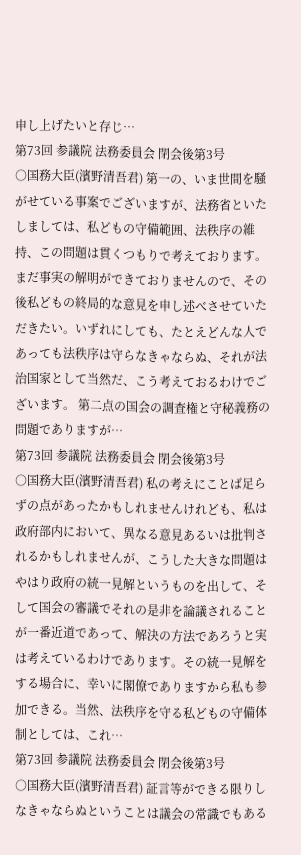申し上げたいと存じ…
第73回 参議院 法務委員会 閉会後第3号
○国務大臣(濱野清吾君) 第一の、いま世間を騒がせている事案でございますが、法務省といたしましては、私どもの守備範囲、法秩序の維持、この問題は貫くつもりで考えております。まだ事実の解明ができておりませんので、その後私どもの終局的な意見を申し述べさせていただきたい。いずれにしても、たとえどんな人であっても法秩序は守らなきゃならぬ、それが法治国家として当然だ、こう考えておるわけでございます。 第二点の国会の調査権と守秘義務の問題でありますが…
第73回 参議院 法務委員会 閉会後第3号
○国務大臣(濱野清吾君) 私の考えにことば足らずの点があったかもしれませんけれども、私は政府部内において、異なる意見あるいは批判されるかもしれませんが、こうした大きな問題はやはり政府の統一見解というものを出して、そして国会の審議でそれの是非を論議されることが一番近道であって、解決の方法であろうと実は考えているわけであります。その統一見解をする場合に、幸いに閣僚でありますから私も参加できる。当然、法秩序を守る私どもの守備体制としては、これ…
第73回 参議院 法務委員会 閉会後第3号
○国務大臣(濱野清吾君) 証言等ができる限りしなきゃならぬということは議会の常識でもある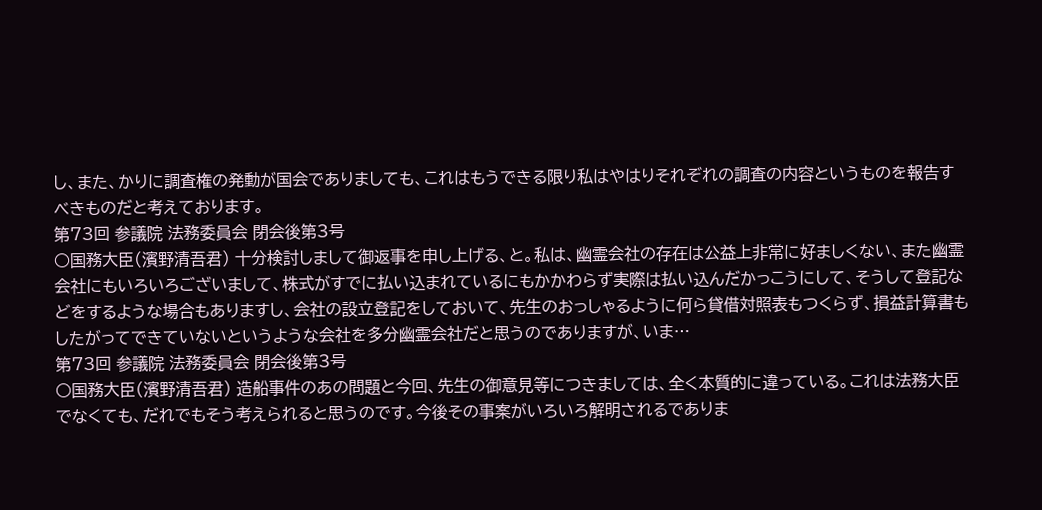し、また、かりに調査権の発動が国会でありましても、これはもうできる限り私はやはりそれぞれの調査の内容というものを報告すべきものだと考えております。
第73回 参議院 法務委員会 閉会後第3号
○国務大臣(濱野清吾君) 十分検討しまして御返事を申し上げる、と。私は、幽霊会社の存在は公益上非常に好ましくない、また幽霊会社にもいろいろございまして、株式がすでに払い込まれているにもかかわらず実際は払い込んだかっこうにして、そうして登記などをするような場合もありますし、会社の設立登記をしておいて、先生のおっしゃるように何ら貸借対照表もつくらず、損益計算書もしたがってできていないというような会社を多分幽霊会社だと思うのでありますが、いま…
第73回 参議院 法務委員会 閉会後第3号
○国務大臣(濱野清吾君) 造船事件のあの問題と今回、先生の御意見等につきましては、全く本質的に違っている。これは法務大臣でなくても、だれでもそう考えられると思うのです。今後その事案がいろいろ解明されるでありま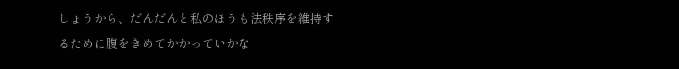しょうから、だんだんと私のほうも法秩序を維持するために腹をきめてかかっていかな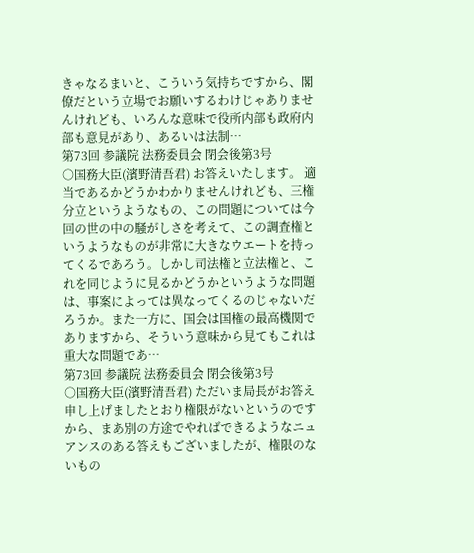きゃなるまいと、こういう気持ちですから、閣僚だという立場でお願いするわけじゃありませんけれども、いろんな意味で役所内部も政府内部も意見があり、あるいは法制…
第73回 参議院 法務委員会 閉会後第3号
○国務大臣(濱野清吾君) お答えいたします。 適当であるかどうかわかりませんけれども、三権分立というようなもの、この問題については今回の世の中の騒がしさを考えて、この調査権というようなものが非常に大きなウエートを持ってくるであろう。しかし司法権と立法権と、これを同じように見るかどうかというような問題は、事案によっては異なってくるのじゃないだろうか。また一方に、国会は国権の最高機関でありますから、そういう意味から見てもこれは重大な問題であ…
第73回 参議院 法務委員会 閉会後第3号
○国務大臣(濱野清吾君) ただいま局長がお答え申し上げましたとおり権限がないというのですから、まあ別の方途でやればできるようなニュアンスのある答えもございましたが、権限のないもの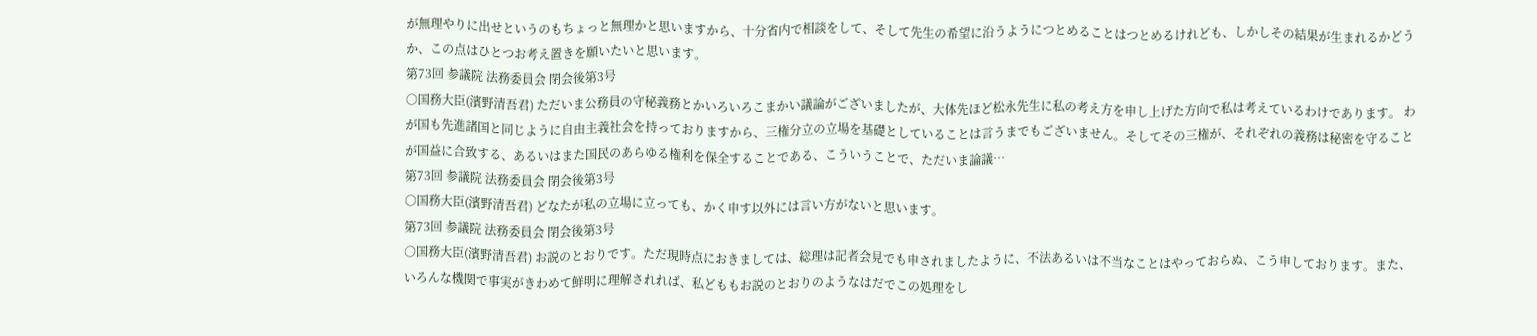が無理やりに出せというのもちょっと無理かと思いますから、十分省内で相談をして、そして先生の希望に沿うようにつとめることはつとめるけれども、しかしその結果が生まれるかどうか、この点はひとつお考え置きを願いたいと思います。
第73回 参議院 法務委員会 閉会後第3号
○国務大臣(濱野清吾君) ただいま公務員の守秘義務とかいろいろこまかい議論がございましたが、大体先ほど松永先生に私の考え方を申し上げた方向で私は考えているわけであります。 わが国も先進諸国と同じように自由主義社会を持っておりますから、三権分立の立場を基礎としていることは言うまでもございません。そしてその三権が、それぞれの義務は秘密を守ることが国益に合致する、あるいはまた国民のあらゆる権利を保全することである、こういうことで、ただいま論議…
第73回 参議院 法務委員会 閉会後第3号
○国務大臣(濱野清吾君) どなたが私の立場に立っても、かく申す以外には言い方がないと思います。
第73回 参議院 法務委員会 閉会後第3号
○国務大臣(濱野清吾君) お説のとおりです。ただ現時点におきましては、総理は記者会見でも申されましたように、不法あるいは不当なことはやっておらぬ、こう申しております。また、いろんな機関で事実がきわめて鮮明に理解されれば、私どももお説のとおりのようなはだでこの処理をし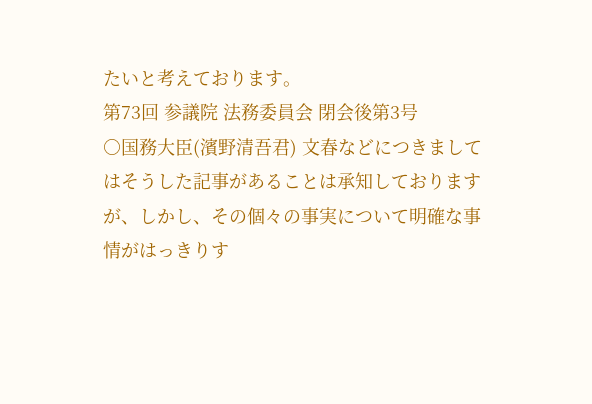たいと考えております。
第73回 参議院 法務委員会 閉会後第3号
○国務大臣(濱野清吾君) 文春などにつきましてはそうした記事があることは承知しておりますが、しかし、その個々の事実について明確な事情がはっきりす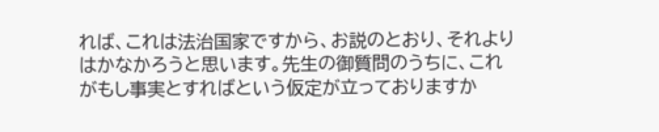れば、これは法治国家ですから、お説のとおり、それよりはかなかろうと思います。先生の御質問のうちに、これがもし事実とすればという仮定が立っておりますか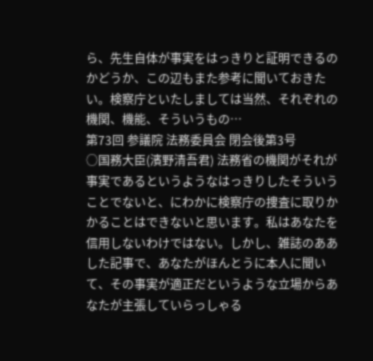ら、先生自体が事実をはっきりと証明できるのかどうか、この辺もまた参考に聞いておきたい。検察庁といたしましては当然、それぞれの機関、機能、そういうもの…
第73回 参議院 法務委員会 閉会後第3号
○国務大臣(濱野清吾君) 法務省の機関がそれが事実であるというようなはっきりしたそういうことでないと、にわかに検察庁の捜査に取りかかることはできないと思います。私はあなたを信用しないわけではない。しかし、雑誌のああした記事で、あなたがほんとうに本人に聞いて、その事実が適正だというような立場からあなたが主張していらっしゃる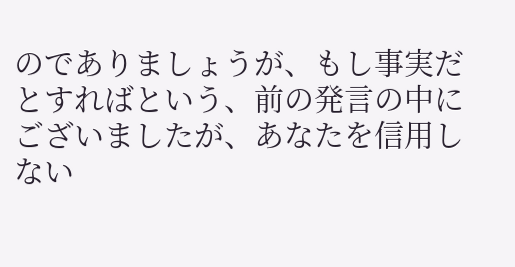のでありましょうが、もし事実だとすればという、前の発言の中にございましたが、あなたを信用しない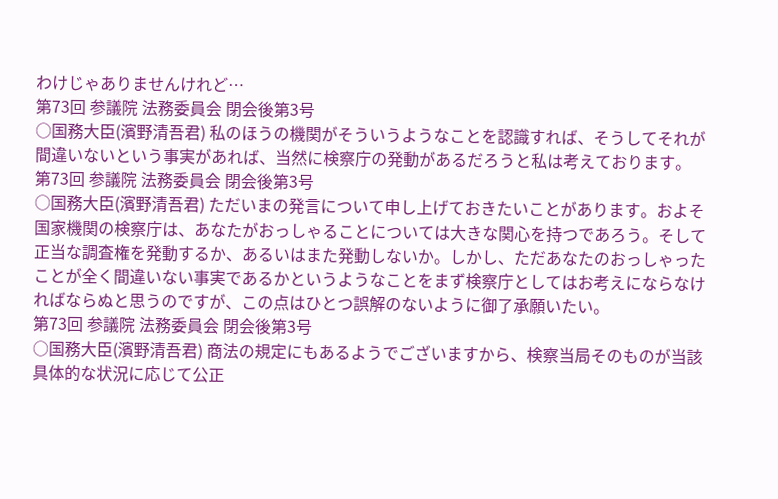わけじゃありませんけれど…
第73回 参議院 法務委員会 閉会後第3号
○国務大臣(濱野清吾君) 私のほうの機関がそういうようなことを認識すれば、そうしてそれが間違いないという事実があれば、当然に検察庁の発動があるだろうと私は考えております。
第73回 参議院 法務委員会 閉会後第3号
○国務大臣(濱野清吾君) ただいまの発言について申し上げておきたいことがあります。およそ国家機関の検察庁は、あなたがおっしゃることについては大きな関心を持つであろう。そして正当な調査権を発動するか、あるいはまた発動しないか。しかし、ただあなたのおっしゃったことが全く間違いない事実であるかというようなことをまず検察庁としてはお考えにならなければならぬと思うのですが、この点はひとつ誤解のないように御了承願いたい。
第73回 参議院 法務委員会 閉会後第3号
○国務大臣(濱野清吾君) 商法の規定にもあるようでございますから、検察当局そのものが当該具体的な状況に応じて公正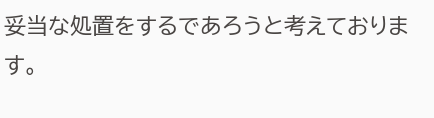妥当な処置をするであろうと考えております。